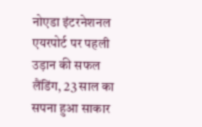नोएडा इंटरनेशनल एयरपोर्ट पर पहली उड़ान की सफल लैंडिंग, 23 साल का सपना हुआ साकार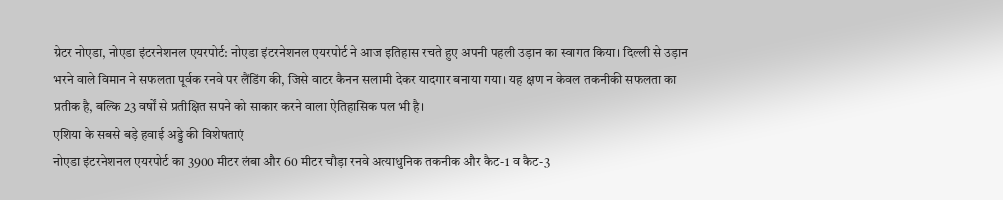ग्रेटर नोएडा, नोएडा इंटरनेशनल एयरपोर्ट: नोएडा इंटरनेशनल एयरपोर्ट ने आज इतिहास रचते हुए अपनी पहली उड़ान का स्वागत किया। दिल्ली से उड़ान भरने वाले विमान ने सफलता पूर्वक रनवे पर लैंडिंग की, जिसे वाटर कैनन सलामी देकर यादगार बनाया गया। यह क्षण न केवल तकनीकी सफलता का प्रतीक है, बल्कि 23 वर्षों से प्रतीक्षित सपने को साकार करने वाला ऐतिहासिक पल भी है।
एशिया के सबसे बड़े हवाई अड्डे की विशेषताएं
नोएडा इंटरनेशनल एयरपोर्ट का 3900 मीटर लंबा और 60 मीटर चौड़ा रनवे अत्याधुनिक तकनीक और कैट-1 व कैट-3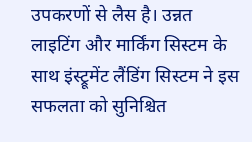उपकरणों से लैस है। उन्नत लाइटिंग और मार्किंग सिस्टम के साथ इंस्ट्रूमेंट लैंडिंग सिस्टम ने इस सफलता को सुनिश्चित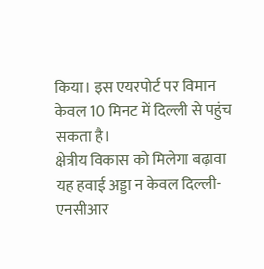किया। इस एयरपोर्ट पर विमान केवल 10 मिनट में दिल्ली से पहुंच सकता है।
क्षेत्रीय विकास को मिलेगा बढ़ावा
यह हवाई अड्डा न केवल दिल्ली-एनसीआर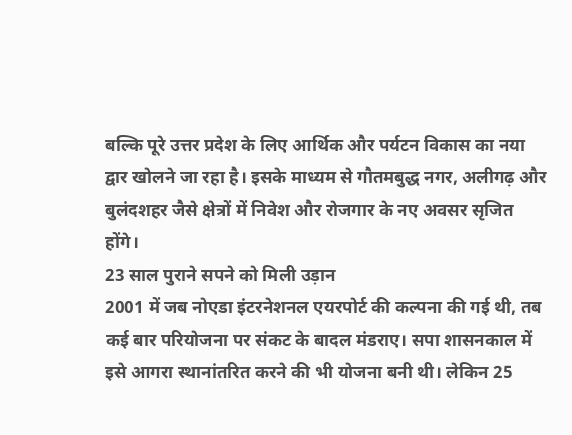बल्कि पूरे उत्तर प्रदेश के लिए आर्थिक और पर्यटन विकास का नया द्वार खोलने जा रहा है। इसके माध्यम से गौतमबुद्ध नगर, अलीगढ़ और बुलंदशहर जैसे क्षेत्रों में निवेश और रोजगार के नए अवसर सृजित होंगे।
23 साल पुराने सपने को मिली उड़ान
2001 में जब नोएडा इंटरनेशनल एयरपोर्ट की कल्पना की गई थी, तब कई बार परियोजना पर संकट के बादल मंडराए। सपा शासनकाल में इसे आगरा स्थानांतरित करने की भी योजना बनी थी। लेकिन 25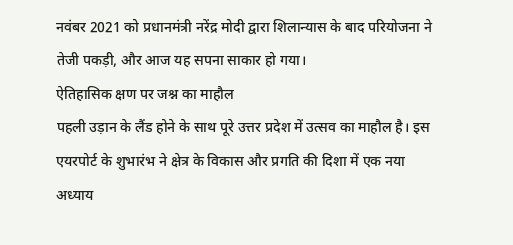नवंबर 2021 को प्रधानमंत्री नरेंद्र मोदी द्वारा शिलान्यास के बाद परियोजना ने तेजी पकड़ी, और आज यह सपना साकार हो गया।
ऐतिहासिक क्षण पर जश्न का माहौल
पहली उड़ान के लैंड होने के साथ पूरे उत्तर प्रदेश में उत्सव का माहौल है। इस एयरपोर्ट के शुभारंभ ने क्षेत्र के विकास और प्रगति की दिशा में एक नया अध्याय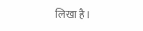लिखा है।